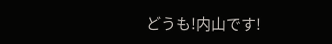どうも!内山です!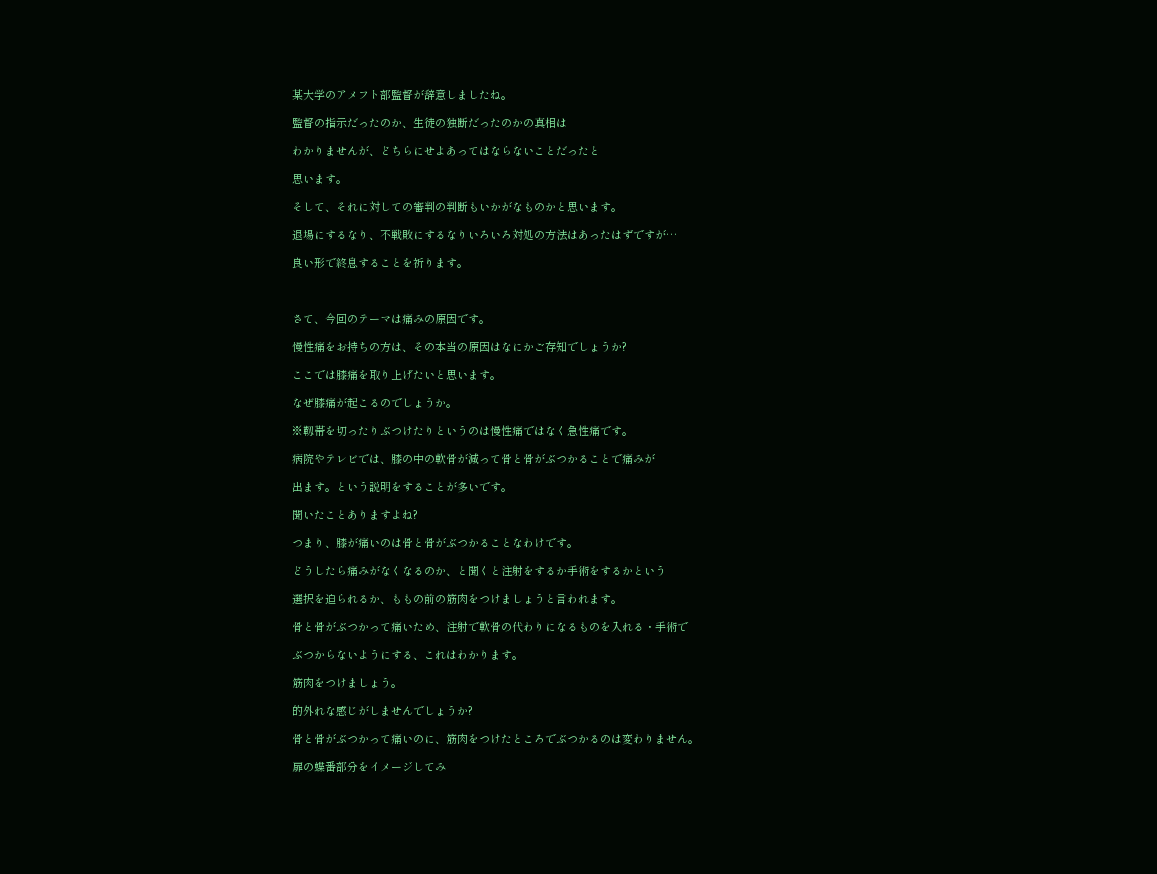某大学のアメフト部監督が辞意しましたね。

監督の指示だったのか、生徒の独断だったのかの真相は

わかりませんが、どちらにせよあってはならないことだったと

思います。

そして、それに対しての審判の判断もいかがなものかと思います。

退場にするなり、不戦敗にするなりいろいろ対処の方法はあったはずですが…

良い形で終息することを祈ります。



さて、今回のテーマは痛みの原因です。

慢性痛をお持ちの方は、その本当の原因はなにかご存知でしょうか?

ここでは膝痛を取り上げたいと思います。

なぜ膝痛が起こるのでしょうか。

※靱帯を切ったりぶつけたりというのは慢性痛ではなく急性痛です。

病院やテレビでは、膝の中の軟骨が減って骨と骨がぶつかることで痛みが

出ます。という説明をすることが多いです。

聞いたことありますよね?

つまり、膝が痛いのは骨と骨がぶつかることなわけです。

どうしたら痛みがなくなるのか、と聞くと注射をするか手術をするかという

選択を迫られるか、ももの前の筋肉をつけましょうと言われます。

骨と骨がぶつかって痛いため、注射で軟骨の代わりになるものを入れる・手術で

ぶつからないようにする、これはわかります。

筋肉をつけましょう。

的外れな感じがしませんでしょうか?

骨と骨がぶつかって痛いのに、筋肉をつけたところでぶつかるのは変わりません。

扉の蝶番部分をイメージしてみ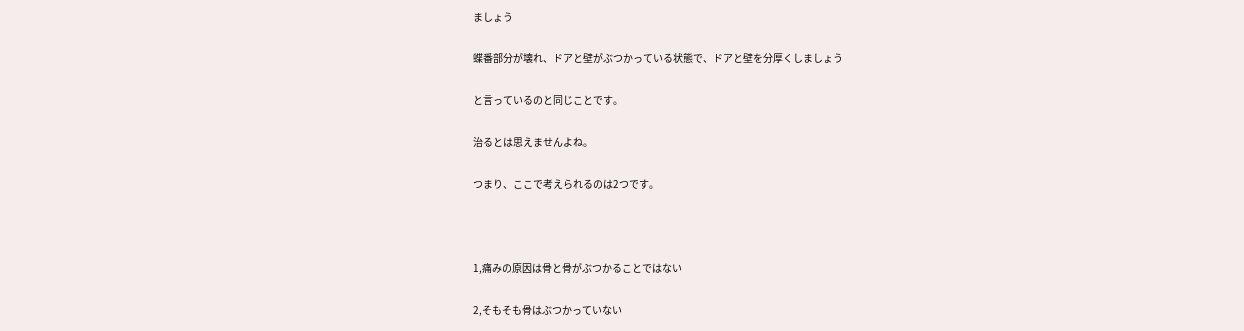ましょう

蝶番部分が壊れ、ドアと壁がぶつかっている状態で、ドアと壁を分厚くしましょう

と言っているのと同じことです。

治るとは思えませんよね。

つまり、ここで考えられるのは2つです。



1,痛みの原因は骨と骨がぶつかることではない

2,そもそも骨はぶつかっていない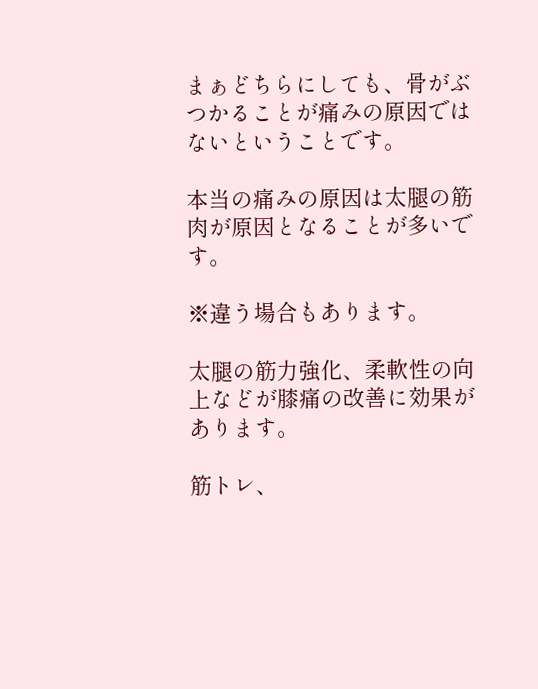まぁどちらにしても、骨がぶつかることが痛みの原因ではないということです。

本当の痛みの原因は太腿の筋肉が原因となることが多いです。

※違う場合もあります。

太腿の筋力強化、柔軟性の向上などが膝痛の改善に効果があります。

筋トレ、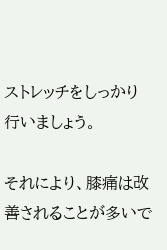ストレッチをしっかり行いましょう。

それにより、膝痛は改善されることが多いで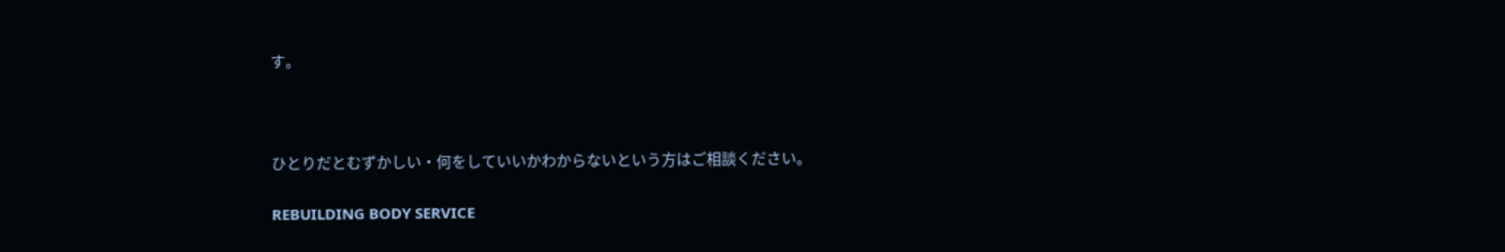す。



ひとりだとむずかしい・何をしていいかわからないという方はご相談ください。

REBUILDING BODY SERVICE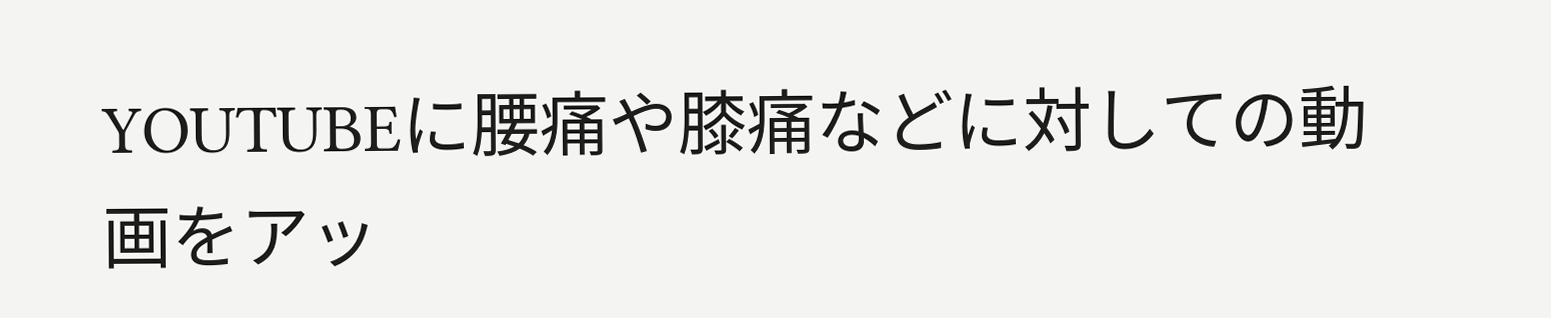YOUTUBEに腰痛や膝痛などに対しての動画をアッ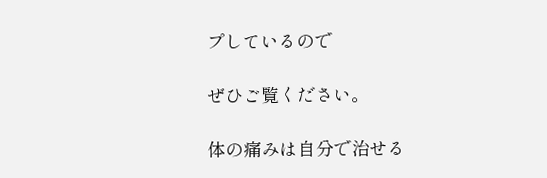プしているので

ぜひご覧ください。

体の痛みは自分で治せる